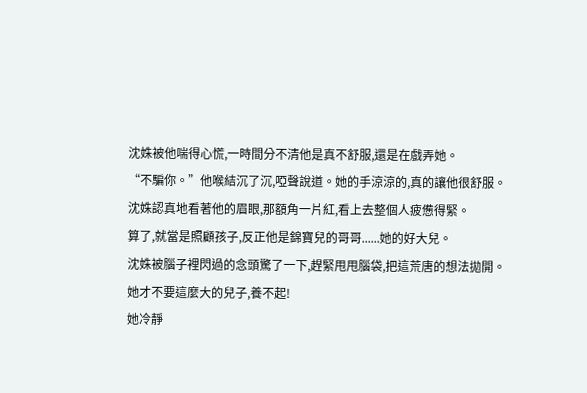沈姝被他喘得心慌,一時間分不清他是真不舒服,還是在戲弄她。
“不騙你。”他喉結沉了沉,啞聲說道。她的手涼涼的,真的讓他很舒服。
沈姝認真地看著他的眉眼,那額角一片紅,看上去整個人疲憊得緊。
算了,就當是照顧孩子,反正他是錦寶兒的哥哥......她的好大兒。
沈姝被腦子裡閃過的念頭驚了一下,趕緊甩甩腦袋,把這荒唐的想法拋開。
她才不要這麼大的兒子,養不起!
她冷靜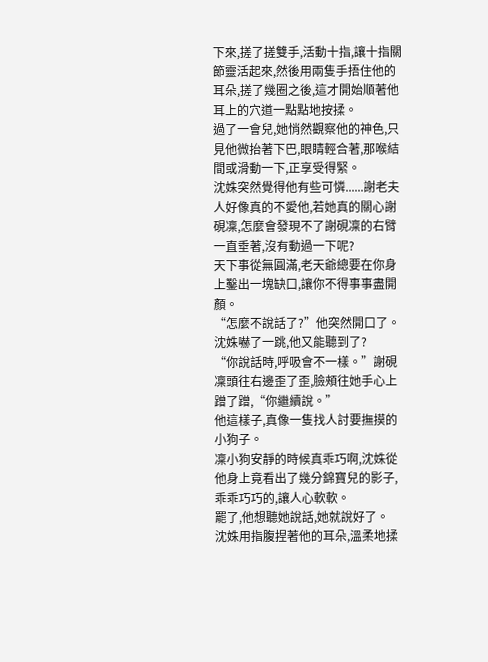下來,搓了搓雙手,活動十指,讓十指關節靈活起來,然後用兩隻手捂住他的耳朵,搓了幾圈之後,這才開始順著他耳上的穴道一點點地按揉。
過了一會兒,她悄然觀察他的神色,只見他微抬著下巴,眼睛輕合著,那喉結間或滑動一下,正享受得緊。
沈姝突然覺得他有些可憐......謝老夫人好像真的不愛他,若她真的關心謝硯凜,怎麼會發現不了謝硯凜的右臂一直垂著,沒有動過一下呢?
天下事從無圓滿,老天爺總要在你身上鑿出一塊缺口,讓你不得事事盡開顏。
“怎麼不說話了?”他突然開口了。
沈姝嚇了一跳,他又能聽到了?
“你說話時,呼吸會不一樣。”謝硯凜頭往右邊歪了歪,臉頰往她手心上蹭了蹭,“你繼續說。”
他這樣子,真像一隻找人討要撫摸的小狗子。
凜小狗安靜的時候真乖巧啊,沈姝從他身上竟看出了幾分錦寶兒的影子,乖乖巧巧的,讓人心軟軟。
罷了,他想聽她說話,她就說好了。
沈姝用指腹捏著他的耳朵,溫柔地揉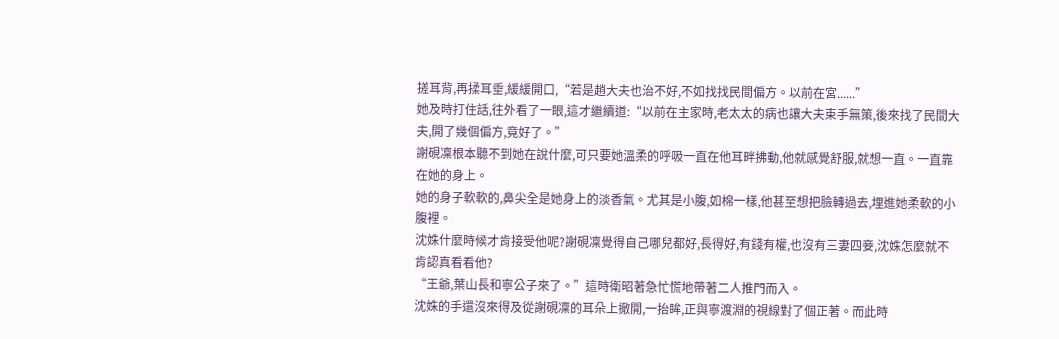搓耳背,再揉耳垂,緩緩開口,“若是趙大夫也治不好,不如找找民間偏方。以前在宮......”
她及時打住話,往外看了一眼,這才繼續道:“以前在主家時,老太太的病也讓大夫束手無策,後來找了民間大夫,開了幾個偏方,竟好了。”
謝硯凜根本聽不到她在說什麼,可只要她溫柔的呼吸一直在他耳畔拂動,他就感覺舒服,就想一直。一直靠在她的身上。
她的身子軟軟的,鼻尖全是她身上的淡香氣。尤其是小腹,如棉一樣,他甚至想把臉轉過去,埋進她柔軟的小腹裡。
沈姝什麼時候才肯接受他呢?謝硯凜覺得自己哪兒都好,長得好,有錢有權,也沒有三妻四妾,沈姝怎麼就不肯認真看看他?
“王爺,葉山長和寧公子來了。”這時衛昭著急忙慌地帶著二人推門而入。
沈姝的手還沒來得及從謝硯凜的耳朵上撤開,一抬眸,正與寧渡淵的視線對了個正著。而此時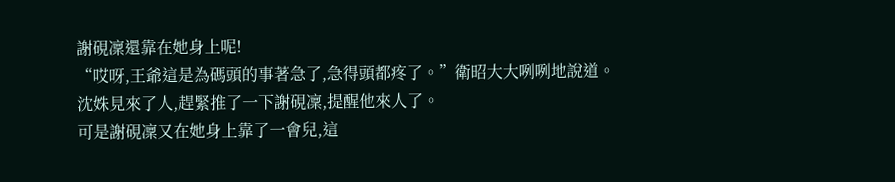謝硯凜還靠在她身上呢!
“哎呀,王爺這是為碼頭的事著急了,急得頭都疼了。”衛昭大大咧咧地說道。
沈姝見來了人,趕緊推了一下謝硯凜,提醒他來人了。
可是謝硯凜又在她身上靠了一會兒,這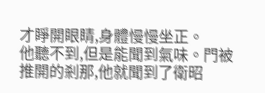才睜開眼睛,身體慢慢坐正。
他聽不到,但是能聞到氣味。門被推開的剎那,他就聞到了衛昭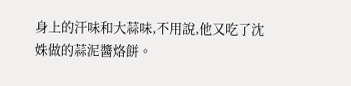身上的汗味和大蒜味,不用說,他又吃了沈姝做的蒜泥醬烙餅。